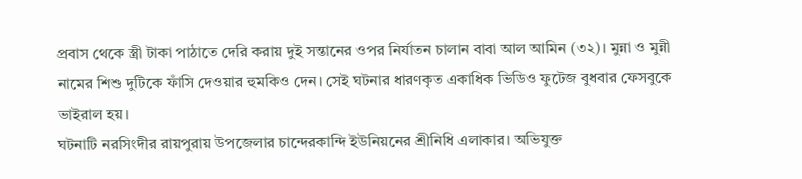প্রবাস থেকে স্ত্রী টাকা পাঠাতে দেরি করায় দুই সন্তানের ওপর নির্যাতন চালান বাবা আল আমিন (৩২)। মুন্না ও মুন্নী নামের শিশু দুটিকে ফাঁসি দেওয়ার হুমকিও দেন। সেই ঘটনার ধারণকৃত একাধিক ভিডিও ফুটেজ বুধবার ফেসবুকে ভাইরাল হয়।
ঘটনাটি নরসিংদীর রায়পুরায় উপজেলার চান্দেরকান্দি ইউনিয়নের শ্রীনিধি এলাকার। অভিযুক্ত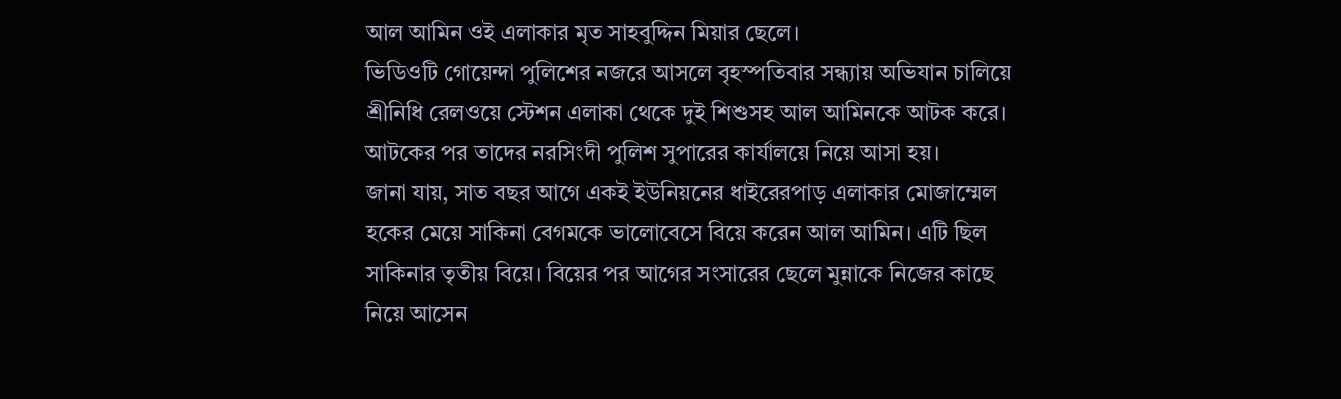আল আমিন ওই এলাকার মৃত সাহবুদ্দিন মিয়ার ছেলে।
ভিডিওটি গোয়েন্দা পুলিশের নজরে আসলে বৃহস্পতিবার সন্ধ্যায় অভিযান চালিয়ে শ্রীনিধি রেলওয়ে স্টেশন এলাকা থেকে দুই শিশুসহ আল আমিনকে আটক করে। আটকের পর তাদের নরসিংদী পুলিশ সুপারের কার্যালয়ে নিয়ে আসা হয়।
জানা যায়, সাত বছর আগে একই ইউনিয়নের ধাইরেরপাড় এলাকার মোজাম্মেল হকের মেয়ে সাকিনা বেগমকে ভালোবেসে বিয়ে করেন আল আমিন। এটি ছিল সাকিনার তৃতীয় বিয়ে। বিয়ের পর আগের সংসারের ছেলে মুন্নাকে নিজের কাছে নিয়ে আসেন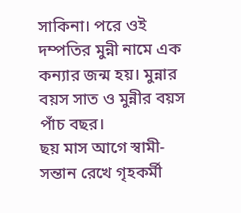সাকিনা। পরে ওই দম্পতির মুন্নী নামে এক কন্যার জন্ম হয়। মুন্নার বয়স সাত ও মুন্নীর বয়স পাঁচ বছর।
ছয় মাস আগে স্বামী-সন্তান রেখে গৃহকর্মী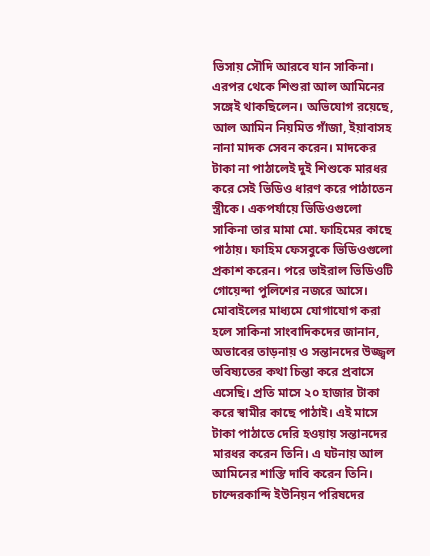ভিসায় সৌদি আরবে যান সাকিনা। এরপর থেকে শিশুরা আল আমিনের সঙ্গেই থাকছিলেন। অভিযোগ রয়েছে, আল আমিন নিয়মিত গাঁজা, ইয়াবাসহ নানা মাদক সেবন করেন। মাদকের টাকা না পাঠালেই দুই শিশুকে মারধর করে সেই ভিডিও ধারণ করে পাঠাতেন স্ত্রীকে। একপর্যায়ে ভিডিওগুলো সাকিনা তার মামা মো. ফাহিমের কাছে পাঠায়। ফাহিম ফেসবুকে ভিডিওগুলো প্রকাশ করেন। পরে ভাইরাল ভিডিওটি গোয়েন্দা পুলিশের নজরে আসে।
মোবাইলের মাধ্যমে যোগাযোগ করা হলে সাকিনা সাংবাদিকদের জানান, অভাবের তাড়নায় ও সন্তানদের উজ্জ্বল ভবিষ্যতের কথা চিন্তা করে প্রবাসে এসেছি। প্রতি মাসে ২০ হাজার টাকা করে স্বামীর কাছে পাঠাই। এই মাসে টাকা পাঠাতে দেরি হওয়ায় সন্তানদের মারধর করেন তিনি। এ ঘটনায় আল আমিনের শাস্তি দাবি করেন তিনি।
চান্দেরকান্দি ইউনিয়ন পরিষদের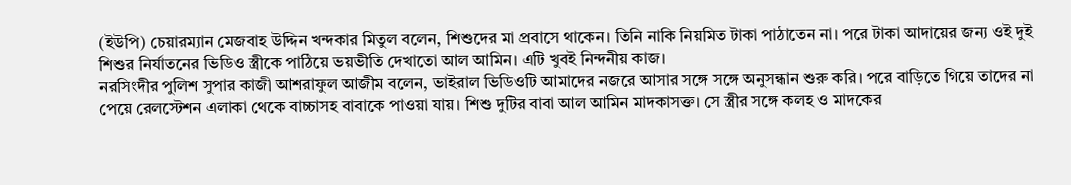(ইউপি) চেয়ারম্যান মেজবাহ উদ্দিন খন্দকার মিতুল বলেন, শিশুদের মা প্রবাসে থাকেন। তিনি নাকি নিয়মিত টাকা পাঠাতেন না। পরে টাকা আদায়ের জন্য ওই দুই শিশুর নির্যাতনের ভিডিও স্ত্রীকে পাঠিয়ে ভয়ভীতি দেখাতো আল আমিন। এটি খুবই নিন্দনীয় কাজ।
নরসিংদীর পুলিশ সুপার কাজী আশরাফুল আজীম বলেন, ভাইরাল ভিডিওটি আমাদের নজরে আসার সঙ্গে সঙ্গে অনুসন্ধান শুরু করি। পরে বাড়িতে গিয়ে তাদের না পেয়ে রেলস্টেশন এলাকা থেকে বাচ্চাসহ বাবাকে পাওয়া যায়। শিশু দুটির বাবা আল আমিন মাদকাসক্ত। সে স্ত্রীর সঙ্গে কলহ ও মাদকের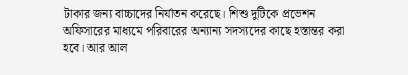টাকার জন্য বাচ্চাদের নির্যাতন করেছে। শিশু দুটিকে প্রভেশন অফিসারের মাধ্যমে পরিবারের অন্যান্য সদস্যদের কাছে হস্তান্তর করা হবে। আর আল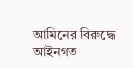আমিনের বিরুদ্ধে আইনগত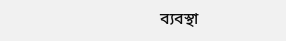ব্যবস্থা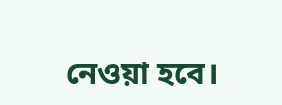নেওয়া হবে।